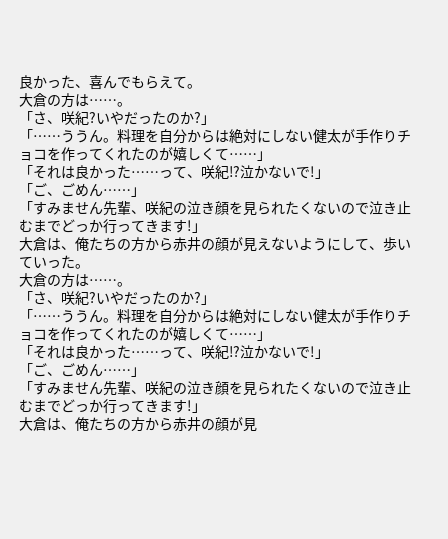良かった、喜んでもらえて。
大倉の方は……。
「さ、咲紀?いやだったのか?」
「……ううん。料理を自分からは絶対にしない健太が手作りチョコを作ってくれたのが嬉しくて……」
「それは良かった……って、咲紀⁉泣かないで!」
「ご、ごめん……」
「すみません先輩、咲紀の泣き顔を見られたくないので泣き止むまでどっか行ってきます!」
大倉は、俺たちの方から赤井の顔が見えないようにして、歩いていった。
大倉の方は……。
「さ、咲紀?いやだったのか?」
「……ううん。料理を自分からは絶対にしない健太が手作りチョコを作ってくれたのが嬉しくて……」
「それは良かった……って、咲紀⁉泣かないで!」
「ご、ごめん……」
「すみません先輩、咲紀の泣き顔を見られたくないので泣き止むまでどっか行ってきます!」
大倉は、俺たちの方から赤井の顔が見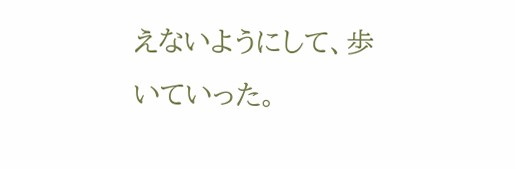えないようにして、歩いていった。